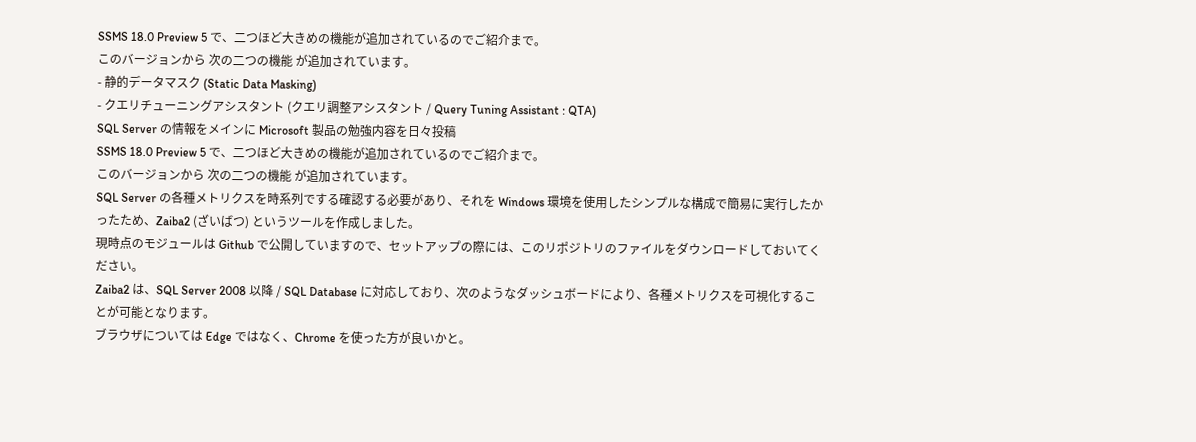SSMS 18.0 Preview 5 で、二つほど大きめの機能が追加されているのでご紹介まで。
このバージョンから 次の二つの機能 が追加されています。
- 静的データマスク (Static Data Masking)
- クエリチューニングアシスタント (クエリ調整アシスタント / Query Tuning Assistant : QTA)
SQL Server の情報をメインに Microsoft 製品の勉強内容を日々投稿
SSMS 18.0 Preview 5 で、二つほど大きめの機能が追加されているのでご紹介まで。
このバージョンから 次の二つの機能 が追加されています。
SQL Server の各種メトリクスを時系列でする確認する必要があり、それを Windows 環境を使用したシンプルな構成で簡易に実行したかったため、Zaiba2 (ざいばつ) というツールを作成しました。
現時点のモジュールは Github で公開していますので、セットアップの際には、このリポジトリのファイルをダウンロードしておいてください。
Zaiba2 は、SQL Server 2008 以降 / SQL Database に対応しており、次のようなダッシュボードにより、各種メトリクスを可視化することが可能となります。
ブラウザについては Edge ではなく、Chrome を使った方が良いかと。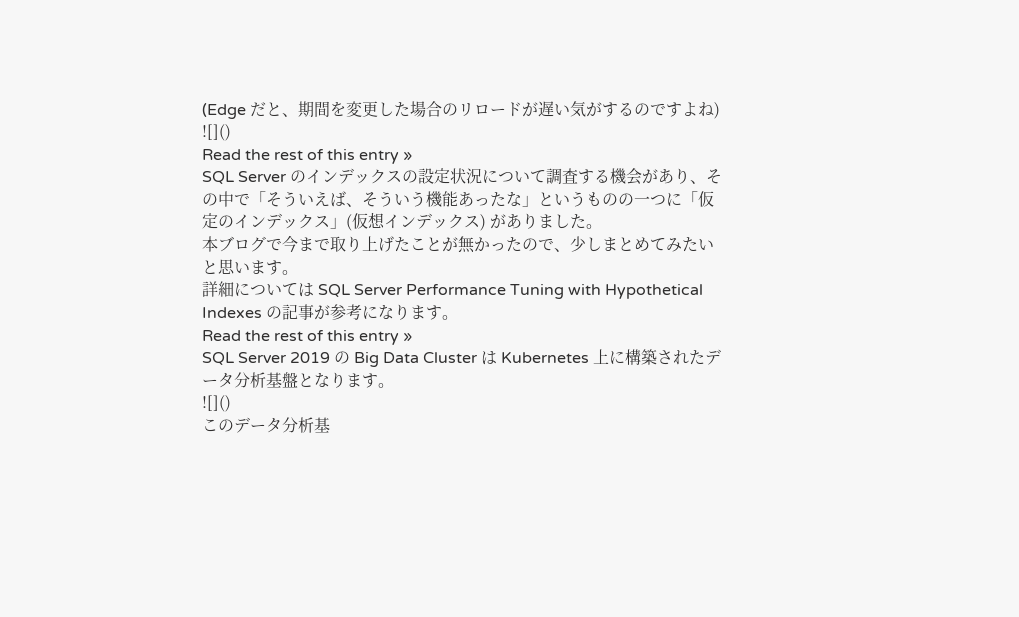(Edge だと、期間を変更した場合のリロードが遅い気がするのですよね)
![]()
Read the rest of this entry »
SQL Server のインデックスの設定状況について調査する機会があり、その中で「そういえば、そういう機能あったな」というものの一つに「仮定のインデックス」(仮想インデックス) がありました。
本ブログで今まで取り上げたことが無かったので、少しまとめてみたいと思います。
詳細については SQL Server Performance Tuning with Hypothetical Indexes の記事が参考になります。
Read the rest of this entry »
SQL Server 2019 の Big Data Cluster は Kubernetes 上に構築されたデータ分析基盤となります。
![]()
このデータ分析基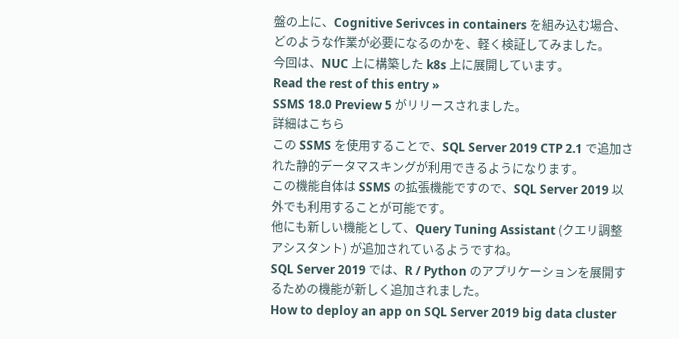盤の上に、Cognitive Serivces in containers を組み込む場合、どのような作業が必要になるのかを、軽く検証してみました。
今回は、NUC 上に構築した k8s 上に展開しています。
Read the rest of this entry »
SSMS 18.0 Preview 5 がリリースされました。
詳細はこちら
この SSMS を使用することで、SQL Server 2019 CTP 2.1 で追加された静的データマスキングが利用できるようになります。
この機能自体は SSMS の拡張機能ですので、SQL Server 2019 以外でも利用することが可能です。
他にも新しい機能として、Query Tuning Assistant (クエリ調整アシスタント) が追加されているようですね。
SQL Server 2019 では、R / Python のアプリケーションを展開するための機能が新しく追加されました。
How to deploy an app on SQL Server 2019 big data cluster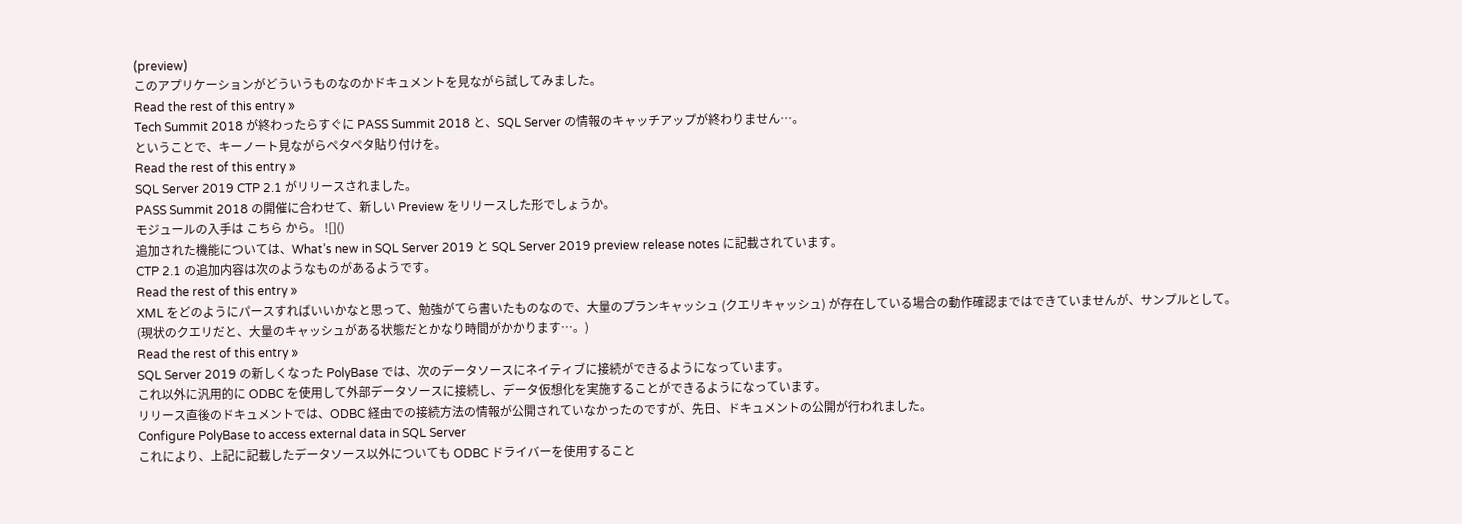(preview)
このアプリケーションがどういうものなのかドキュメントを見ながら試してみました。
Read the rest of this entry »
Tech Summit 2018 が終わったらすぐに PASS Summit 2018 と、SQL Server の情報のキャッチアップが終わりません…。
ということで、キーノート見ながらペタペタ貼り付けを。
Read the rest of this entry »
SQL Server 2019 CTP 2.1 がリリースされました。
PASS Summit 2018 の開催に合わせて、新しい Preview をリリースした形でしょうか。
モジュールの入手は こちら から。 ![]()
追加された機能については、What’s new in SQL Server 2019 と SQL Server 2019 preview release notes に記載されています。
CTP 2.1 の追加内容は次のようなものがあるようです。
Read the rest of this entry »
XML をどのようにパースすればいいかなと思って、勉強がてら書いたものなので、大量のプランキャッシュ (クエリキャッシュ) が存在している場合の動作確認まではできていませんが、サンプルとして。
(現状のクエリだと、大量のキャッシュがある状態だとかなり時間がかかります…。)
Read the rest of this entry »
SQL Server 2019 の新しくなった PolyBase では、次のデータソースにネイティブに接続ができるようになっています。
これ以外に汎用的に ODBC を使用して外部データソースに接続し、データ仮想化を実施することができるようになっています。
リリース直後のドキュメントでは、ODBC 経由での接続方法の情報が公開されていなかったのですが、先日、ドキュメントの公開が行われました。
Configure PolyBase to access external data in SQL Server
これにより、上記に記載したデータソース以外についても ODBC ドライバーを使用すること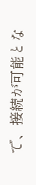で、接続が可能とな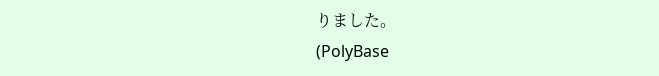りました。
(PolyBase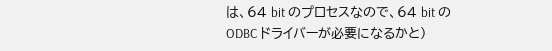は、64 bit のプロセスなので、64 bit の ODBC ドライバーが必要になるかと)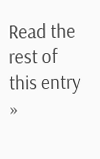Read the rest of this entry »